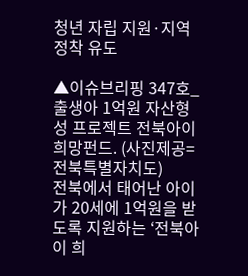청년 자립 지원·지역 정착 유도

▲이슈브리핑 347호_출생아 1억원 자산형성 프로젝트 전북아이희망펀드. (사진제공=전북특별자치도)
전북에서 태어난 아이가 20세에 1억원을 받도록 지원하는 ‘전북아이 희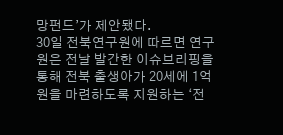망펀드’가 제안됐다.
30일 전북연구원에 따르면 연구원은 전날 발간한 이슈브리핑을 통해 전북 출생아가 20세에 1억원을 마련하도록 지원하는 ‘전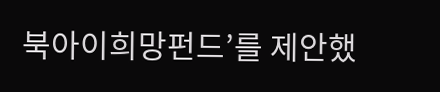북아이희망펀드’를 제안했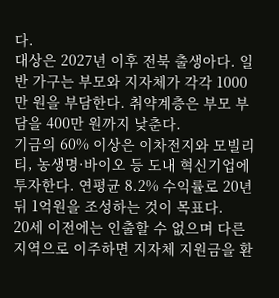다.
대상은 2027년 이후 전북 출생아다. 일반 가구는 부모와 지자체가 각각 1000만 원을 부담한다. 취약계층은 부모 부담을 400만 원까지 낮춘다.
기금의 60% 이상은 이차전지와 모빌리티, 농생명·바이오 등 도내 혁신기업에 투자한다. 연평균 8.2% 수익률로 20년 뒤 1억원을 조성하는 것이 목표다.
20세 이전에는 인출할 수 없으며 다른 지역으로 이주하면 지자체 지원금을 환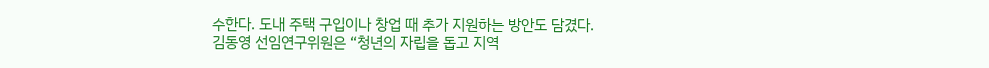수한다. 도내 주택 구입이나 창업 때 추가 지원하는 방안도 담겼다.
김동영 선임연구위원은 “청년의 자립을 돕고 지역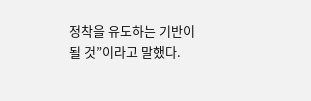정착을 유도하는 기반이 될 것”이라고 말했다.